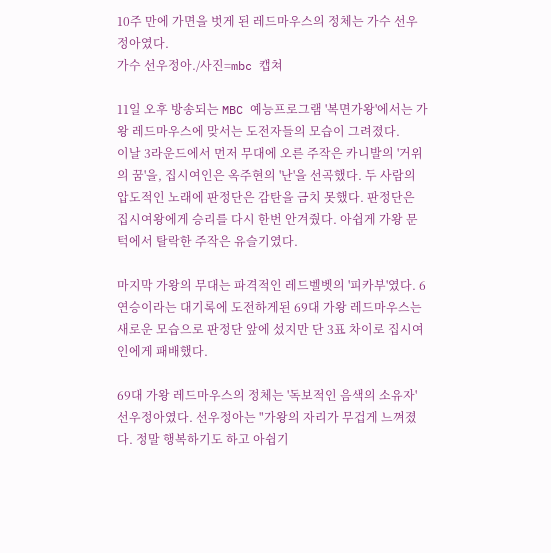10주 만에 가면을 벗게 된 레드마우스의 정체는 가수 선우정아였다.
가수 선우정아./사진=mbc 캡쳐

11일 오후 방송되는 MBC 예능프로그램 '복면가왕'에서는 가왕 레드마우스에 맞서는 도전자들의 모습이 그려졌다.
이날 3라운드에서 먼저 무대에 오른 주작은 카니발의 '거위의 꿈'을, 집시여인은 옥주현의 '난'을 선곡했다. 두 사람의 압도적인 노래에 판정단은 감탄을 금치 못했다. 판정단은 집시여왕에게 승리를 다시 한번 안겨줬다. 아쉽게 가왕 문턱에서 탈락한 주작은 유슬기였다.

마지막 가왕의 무대는 파격적인 레드벨벳의 '피카부'였다. 6연승이라는 대기록에 도전하게된 69대 가왕 레드마우스는 새로운 모습으로 판정단 앞에 섰지만 단 3표 차이로 집시여인에게 패배했다.

69대 가왕 레드마우스의 정체는 '독보적인 음색의 소유자' 선우정아였다. 선우정아는 "가왕의 자리가 무겁게 느껴졌다. 정말 행복하기도 하고 아쉽기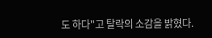도 하다"고 탈락의 소감을 밝혔다.